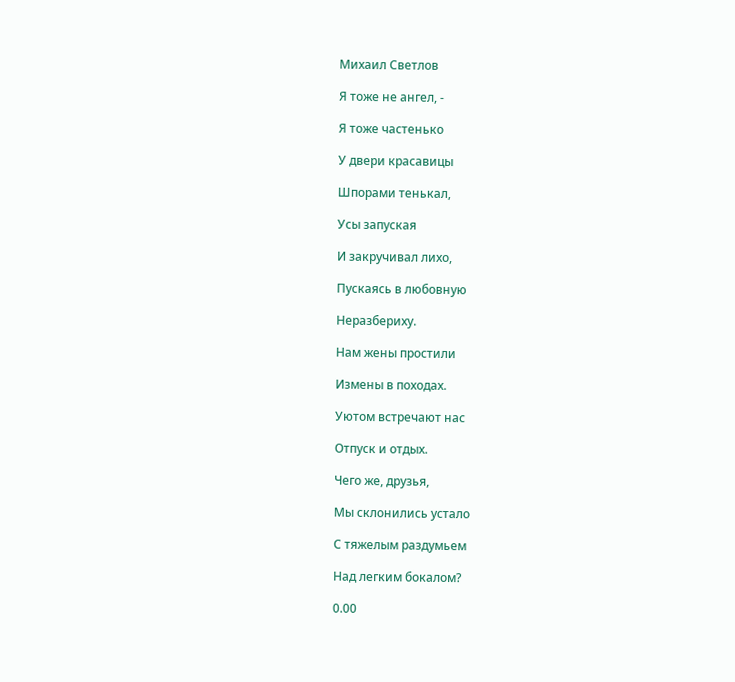Михаил Светлов

Я тоже не ангел, -

Я тоже частенько

У двери красавицы

Шпорами тенькал,

Усы запуская

И закручивал лихо,

Пускаясь в любовную

Неразбериху.

Нам жены простили

Измены в походах.

Уютом встречают нас

Отпуск и отдых.

Чего же, друзья,

Мы склонились устало

С тяжелым раздумьем

Над легким бокалом?

0.00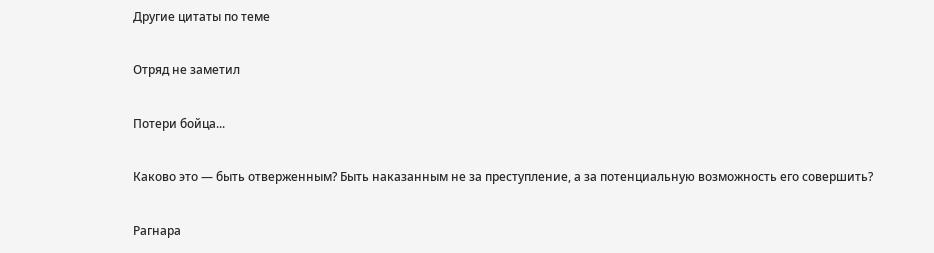Другие цитаты по теме

Отряд не заметил

Потери бойца...

Каково это — быть отверженным? Быть наказанным не за преступление, а за потенциальную возможность его совершить?

Рагнара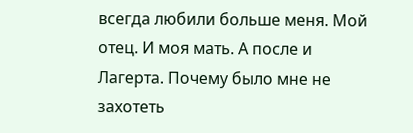всегда любили больше меня. Мой отец. И моя мать. А после и Лагерта. Почему было мне не захотеть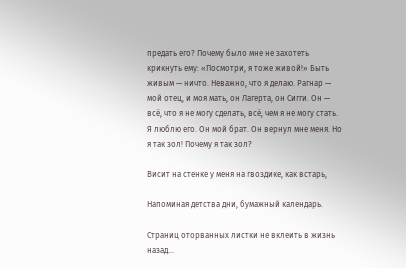предать его? Почему было мне не захотеть крикнуть ему: «Посмотри, я тоже живой!» Быть живым — ничто. Неважно, что я делаю. Рагнар — мой отец, и моя мать, он Лагерта, он Сигги. Он — всё, что я не могу сделать, всё, чем я не могу стать. Я люблю его. Он мой брат. Он вернул мне меня. Но я так зол! Почему я так зол?

Висит на стенке у меня на гвоздике, как встарь,

Напоминая детства дни, бумажный календарь.

Страниц оторванных листки не вклеить в жизнь назад…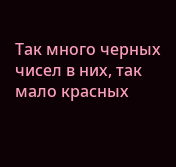Так много черных чисел в них, так мало красных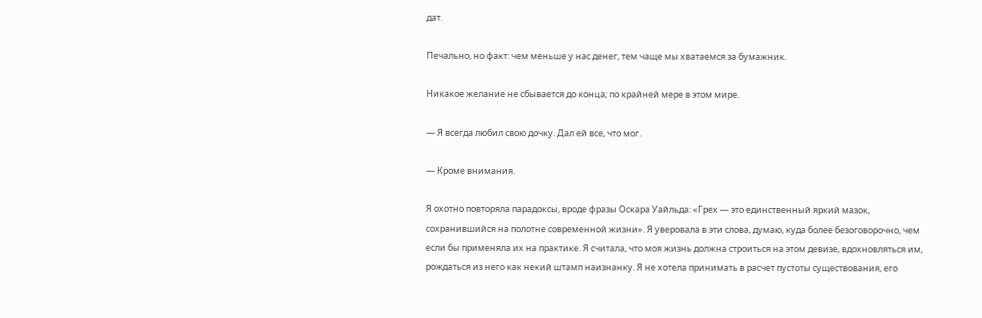дат.

Печально, но факт: чем меньше у нас денег, тем чаще мы хватаемся за бумажник.

Никакое желание не сбывается до конца; по крайней мере в этом мире.

— Я всегда любил свою дочку. Дал ей все, что мог.

— Кроме внимания.

Я охотно повторяла парадоксы, вроде фразы Оскара Уайльда: «Грех — это единственный яркий мазок, сохранившийся на полотне современной жизни». Я уверовала в эти слова, думаю, куда более безоговорочно, чем если бы применяла их на практике. Я считала, что моя жизнь должна строиться на этом девизе, вдохновляться им, рождаться из него как некий штамп наизнанку. Я не хотела принимать в расчет пустоты существования, его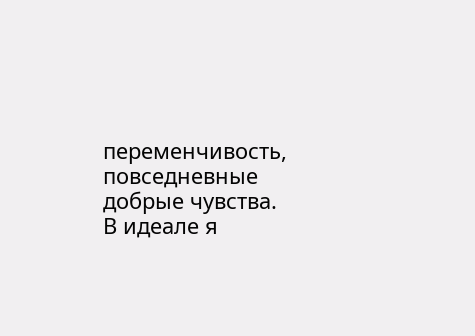переменчивость, повседневные добрые чувства. В идеале я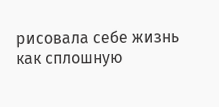рисовала себе жизнь как сплошную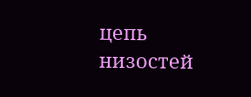цепь низостей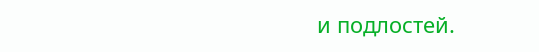и подлостей.